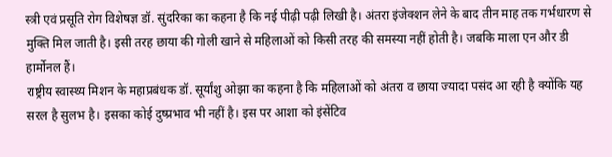स्त्री एवं प्रसूति रोग विशेषज्ञ डॉ. सुंदरिका का कहना है कि नई पीढ़ी पढ़ी लिखी है। अंतरा इंजेक्शन लेने के बाद तीन माह तक गर्भधारण से मुक्ति मिल जाती है। इसी तरह छाया की गोली खाने से महिलाओं को किसी तरह की समस्या नहीं होती है। जबकि माला एन और डी हार्मोनल हैं।
राष्ट्रीय स्वास्थ्य मिशन के महाप्रबंधक डॉ. सूर्यांशु ओझा का कहना है कि महिलाओं को अंतरा व छाया ज्यादा पसंद आ रही है क्योंकि यह सरल है सुलभ है। इसका कोई दुष्प्रभाव भी नहीं है। इस पर आशा को इंसेंटिव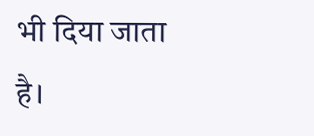भी दिया जाता है।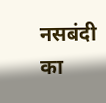नसबंदी का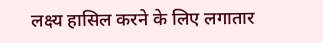लक्ष्य हासिल करने के लिए लगातार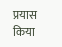प्रयास किया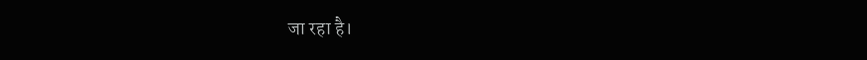जा रहा है।